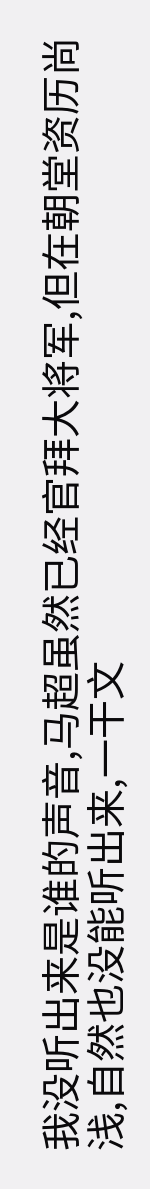我没听出来是谁的声音,马超虽然已经官拜大将军,但在朝堂资历尚浅,自然也没能听出来,一干文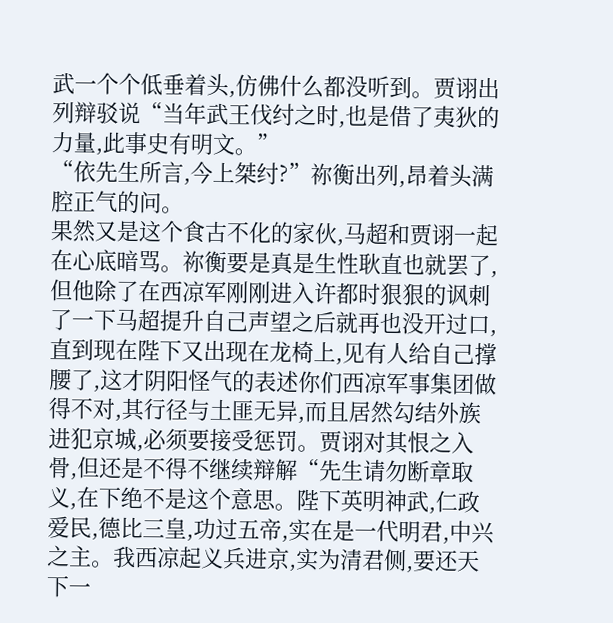武一个个低垂着头,仿佛什么都没听到。贾诩出列辩驳说“当年武王伐纣之时,也是借了夷狄的力量,此事史有明文。”
“依先生所言,今上桀纣?”祢衡出列,昂着头满腔正气的问。
果然又是这个食古不化的家伙,马超和贾诩一起在心底暗骂。祢衡要是真是生性耿直也就罢了,但他除了在西凉军刚刚进入许都时狠狠的讽刺了一下马超提升自己声望之后就再也没开过口,直到现在陛下又出现在龙椅上,见有人给自己撑腰了,这才阴阳怪气的表述你们西凉军事集团做得不对,其行径与土匪无异,而且居然勾结外族进犯京城,必须要接受惩罚。贾诩对其恨之入骨,但还是不得不继续辩解“先生请勿断章取义,在下绝不是这个意思。陛下英明神武,仁政爱民,德比三皇,功过五帝,实在是一代明君,中兴之主。我西凉起义兵进京,实为清君侧,要还天下一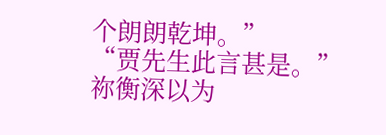个朗朗乾坤。”
“贾先生此言甚是。”祢衡深以为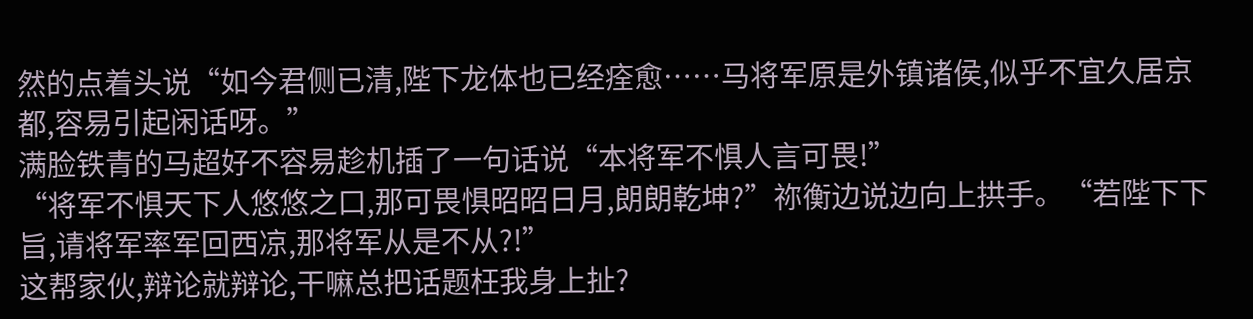然的点着头说“如今君侧已清,陛下龙体也已经痊愈……马将军原是外镇诸侯,似乎不宜久居京都,容易引起闲话呀。”
满脸铁青的马超好不容易趁机插了一句话说“本将军不惧人言可畏!”
“将军不惧天下人悠悠之口,那可畏惧昭昭日月,朗朗乾坤?”祢衡边说边向上拱手。“若陛下下旨,请将军率军回西凉,那将军从是不从?!”
这帮家伙,辩论就辩论,干嘛总把话题枉我身上扯?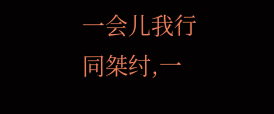一会儿我行同桀纣,一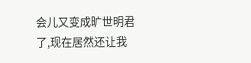会儿又变成旷世明君了,现在居然还让我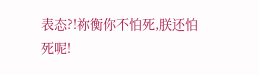表态?!祢衡你不怕死,朕还怕死呢!